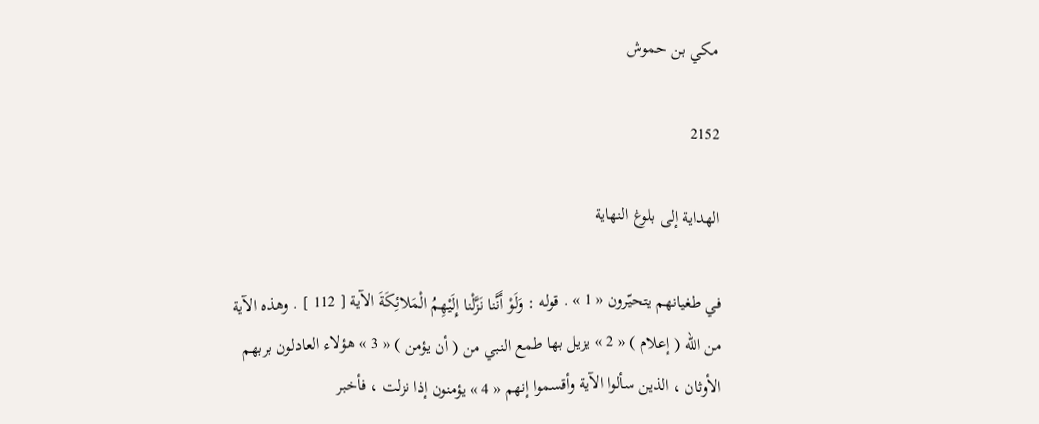مكي بن حموش

2152

الهداية إلى بلوغ النهاية

في طغيانهم يتحيّرون « 1 » . قوله : وَلَوْ أَنَّنا نَزَّلْنا إِلَيْهِمُ الْمَلائِكَةَ الآية [ 112 ] . وهذه الآية من اللّه ( إعلام ) « 2 » يزيل بها طمع النبي من ( أن يؤمن ) « 3 » هؤلاء العادلون بربهم الأوثان ، الذين سألوا الآية وأقسموا إنهم « 4 » يؤمنون إذا نزلت ، فأخبر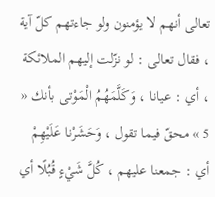تعالى أنهم لا يؤمنون ولو جاءتهم كلّ آية ، فقال تعالى : لو نزّلت إليهم الملائكة ، أي : عيانا ، وَكَلَّمَهُمُ الْمَوْتى بأنك « 5 » محقّ فيما تقول ، وَحَشَرْنا عَلَيْهِمْ أي : جمعنا عليهم ، كُلَّ شَيْءٍ قُبُلًا أي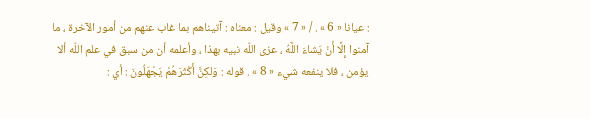: عيانا « 6 » . / « 7 » وقيل : معناه : آتيناهم بما غاب عنهم من أمور الآخرة ، ما آمنوا إِلَّا أَنْ يَشاءَ اللَّهُ ، عزى اللّه نبيه بهذا ، وأعلمه أن من سبق في علم اللّه ألا يؤمن ، فلا ينفعه شيء « 8 » . قوله : وَلكِنَّ أَكْثَرَهُمْ يَجْهَلُونَ : أي :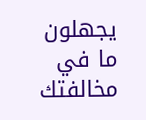يجهلون ما في مخالفتك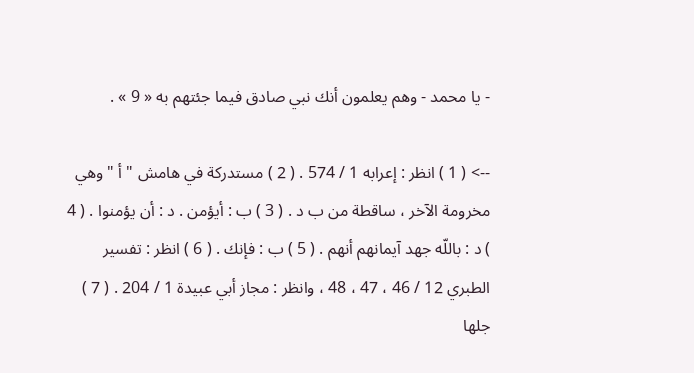- يا محمد - وهم يعلمون أنك نبي صادق فيما جئتهم به « 9 » .

--> ( 1 ) انظر : إعرابه 1 / 574 . ( 2 ) مستدركة في هامش " أ " وهي مخرومة الآخر ، ساقطة من ب د . ( 3 ) ب : أيؤمن . د : أن يؤمنوا . ( 4 ) د : باللّه جهد آيمانهم أنهم . ( 5 ) ب : فإنك . ( 6 ) انظر : تفسير الطبري 12 / 46 ، 47 ، 48 ، وانظر : مجاز أبي عبيدة 1 / 204 . ( 7 ) جلها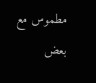مطموس مع بعض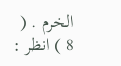الخرم . ( 8 ) انظر :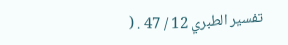تفسير الطبري 12 / 47 . (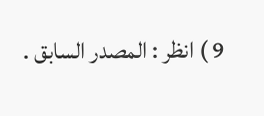9 ) انظر : المصدر السابق .